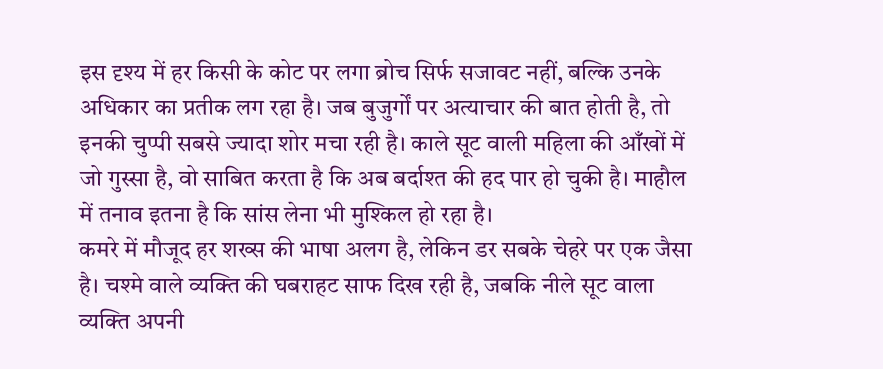इस दृश्य में हर किसी के कोट पर लगा ब्रोच सिर्फ सजावट नहीं, बल्कि उनके अधिकार का प्रतीक लग रहा है। जब बुजुर्गों पर अत्याचार की बात होती है, तो इनकी चुप्पी सबसे ज्यादा शोर मचा रही है। काले सूट वाली महिला की आँखों में जो गुस्सा है, वो साबित करता है कि अब बर्दाश्त की हद पार हो चुकी है। माहौल में तनाव इतना है कि सांस लेना भी मुश्किल हो रहा है।
कमरे में मौजूद हर शख्स की भाषा अलग है, लेकिन डर सबके चेहरे पर एक जैसा है। चश्मे वाले व्यक्ति की घबराहट साफ दिख रही है, जबकि नीले सूट वाला व्यक्ति अपनी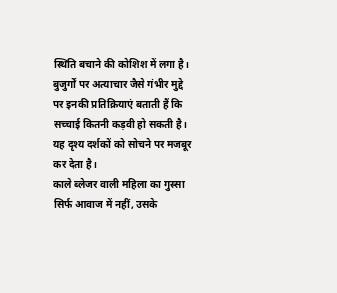स्थिति बचाने की कोशिश में लगा है। बुजुर्गों पर अत्याचार जैसे गंभीर मुद्दे पर इनकी प्रतिक्रियाएं बताती हैं कि सच्चाई कितनी कड़वी हो सकती है। यह दृश्य दर्शकों को सोचने पर मजबूर कर देता है।
काले ब्लेजर वाली महिला का गुस्सा सिर्फ आवाज में नहीं, उसके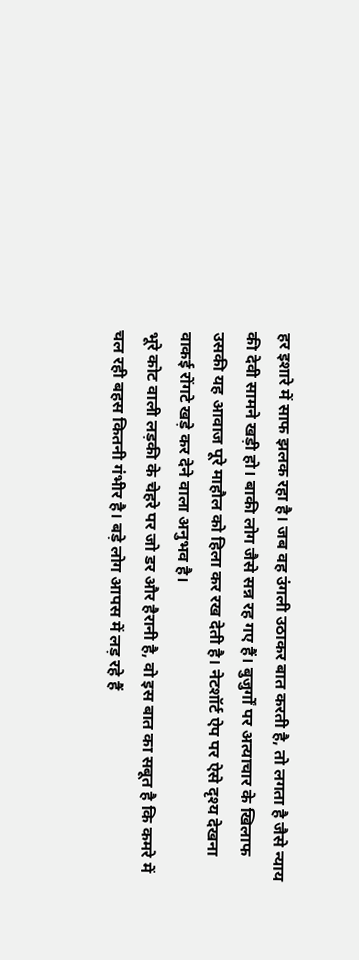हर इशारे में साफ झलक रहा है। जब वह उंगली उठाकर बात करती है, तो लगता है जैसे न्याय की देवी सामने खड़ी हो। बाकी लोग जैसे सन्न रह गए हैं। बुजुर्गों पर अत्याचार के खिलाफ उसकी यह आवाज पूरे माहौल को हिला कर रख देती है। नेटशॉर्ट ऐप पर ऐसे दृश्य देखना वाकई रोंगटे खड़े कर देने वाला अनुभव है।
भूरे कोट वाली लड़की के चेहरे पर जो डर और हैरानी है, वो इस बात का सबूत है कि कमरे में चल रही बहस कितनी गंभीर है। बड़े लोग आपस में लड़ रहे हैं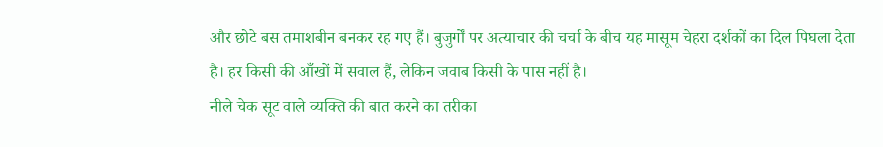और छोटे बस तमाशबीन बनकर रह गए हैं। बुजुर्गों पर अत्याचार की चर्चा के बीच यह मासूम चेहरा दर्शकों का दिल पिघला देता है। हर किसी की आँखों में सवाल हैं, लेकिन जवाब किसी के पास नहीं है।
नीले चेक सूट वाले व्यक्ति की बात करने का तरीका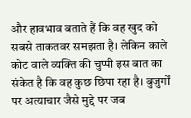और हावभाव बताते हैं कि वह खुद को सबसे ताकतवर समझता है। लेकिन काले कोट वाले व्यक्ति की चुप्पी इस बात का संकेत है कि वह कुछ छिपा रहा है। बुजुर्गों पर अत्याचार जैसे मुद्दे पर जब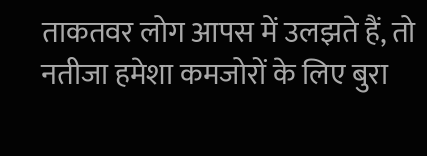ताकतवर लोग आपस में उलझते हैं, तो नतीजा हमेशा कमजोरों के लिए बुरा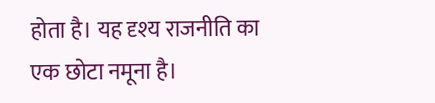होता है। यह दृश्य राजनीति का एक छोटा नमूना है।